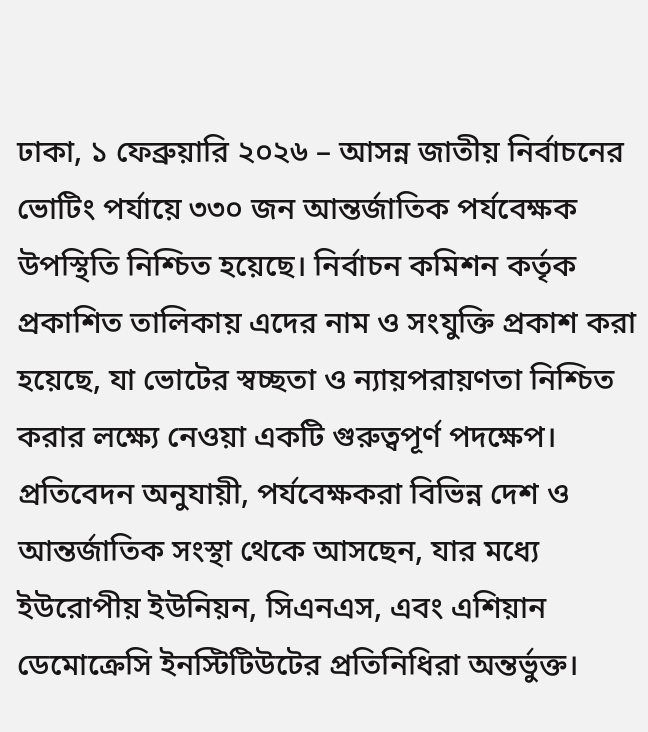ঢাকা, ১ ফেব্রুয়ারি ২০২৬ – আসন্ন জাতীয় নির্বাচনের ভোটিং পর্যায়ে ৩৩০ জন আন্তর্জাতিক পর্যবেক্ষক উপস্থিতি নিশ্চিত হয়েছে। নির্বাচন কমিশন কর্তৃক প্রকাশিত তালিকায় এদের নাম ও সংযুক্তি প্রকাশ করা হয়েছে, যা ভোটের স্বচ্ছতা ও ন্যায়পরায়ণতা নিশ্চিত করার লক্ষ্যে নেওয়া একটি গুরুত্বপূর্ণ পদক্ষেপ।
প্রতিবেদন অনুযায়ী, পর্যবেক্ষকরা বিভিন্ন দেশ ও আন্তর্জাতিক সংস্থা থেকে আসছেন, যার মধ্যে ইউরোপীয় ইউনিয়ন, সিএনএস, এবং এশিয়ান ডেমোক্রেসি ইনস্টিটিউটের প্রতিনিধিরা অন্তর্ভুক্ত।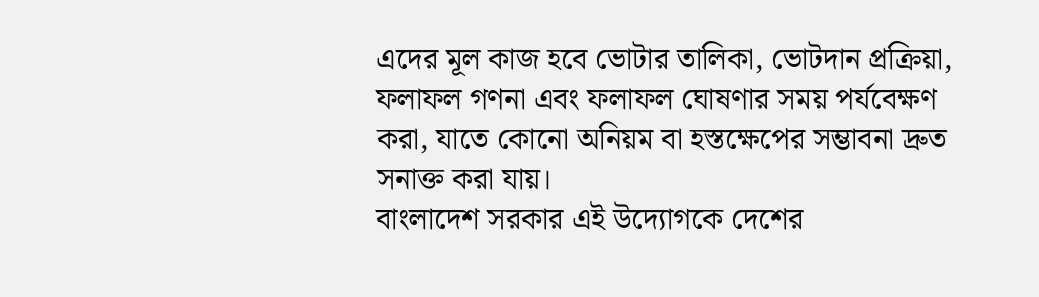এদের মূল কাজ হবে ভোটার তালিকা, ভোটদান প্রক্রিয়া, ফলাফল গণনা এবং ফলাফল ঘোষণার সময় পর্যবেক্ষণ করা, যাতে কোনো অনিয়ম বা হস্তক্ষেপের সম্ভাবনা দ্রুত সনাক্ত করা যায়।
বাংলাদেশ সরকার এই উদ্যোগকে দেশের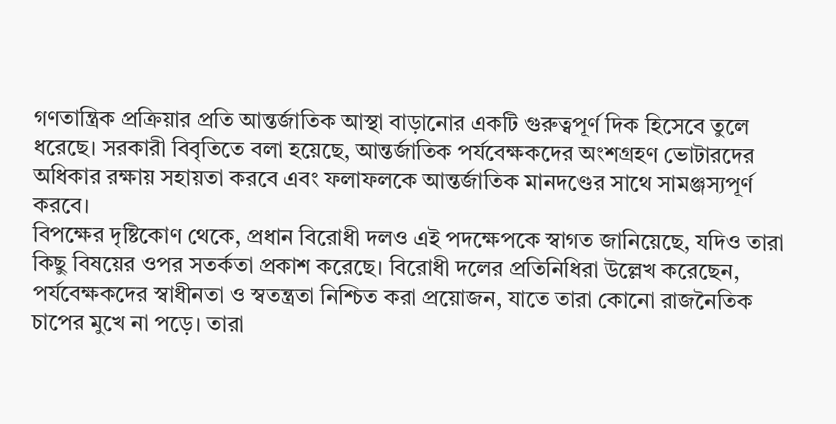গণতান্ত্রিক প্রক্রিয়ার প্রতি আন্তর্জাতিক আস্থা বাড়ানোর একটি গুরুত্বপূর্ণ দিক হিসেবে তুলে ধরেছে। সরকারী বিবৃতিতে বলা হয়েছে, আন্তর্জাতিক পর্যবেক্ষকদের অংশগ্রহণ ভোটারদের অধিকার রক্ষায় সহায়তা করবে এবং ফলাফলকে আন্তর্জাতিক মানদণ্ডের সাথে সামঞ্জস্যপূর্ণ করবে।
বিপক্ষের দৃষ্টিকোণ থেকে, প্রধান বিরোধী দলও এই পদক্ষেপকে স্বাগত জানিয়েছে, যদিও তারা কিছু বিষয়ের ওপর সতর্কতা প্রকাশ করেছে। বিরোধী দলের প্রতিনিধিরা উল্লেখ করেছেন, পর্যবেক্ষকদের স্বাধীনতা ও স্বতন্ত্রতা নিশ্চিত করা প্রয়োজন, যাতে তারা কোনো রাজনৈতিক চাপের মুখে না পড়ে। তারা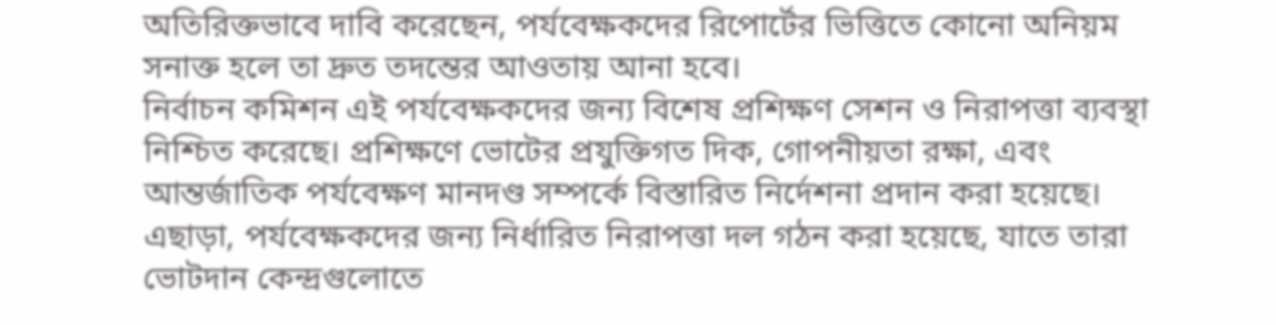অতিরিক্তভাবে দাবি করেছেন, পর্যবেক্ষকদের রিপোর্টের ভিত্তিতে কোনো অনিয়ম সনাক্ত হলে তা দ্রুত তদন্তের আওতায় আনা হবে।
নির্বাচন কমিশন এই পর্যবেক্ষকদের জন্য বিশেষ প্রশিক্ষণ সেশন ও নিরাপত্তা ব্যবস্থা নিশ্চিত করেছে। প্রশিক্ষণে ভোটের প্রযুক্তিগত দিক, গোপনীয়তা রক্ষা, এবং আন্তর্জাতিক পর্যবেক্ষণ মানদণ্ড সম্পর্কে বিস্তারিত নির্দেশনা প্রদান করা হয়েছে। এছাড়া, পর্যবেক্ষকদের জন্য নির্ধারিত নিরাপত্তা দল গঠন করা হয়েছে, যাতে তারা ভোটদান কেন্দ্রগুলোতে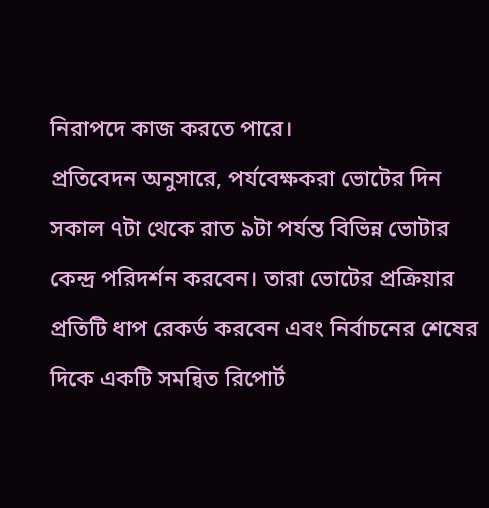নিরাপদে কাজ করতে পারে।
প্রতিবেদন অনুসারে, পর্যবেক্ষকরা ভোটের দিন সকাল ৭টা থেকে রাত ৯টা পর্যন্ত বিভিন্ন ভোটার কেন্দ্র পরিদর্শন করবেন। তারা ভোটের প্রক্রিয়ার প্রতিটি ধাপ রেকর্ড করবেন এবং নির্বাচনের শেষের দিকে একটি সমন্বিত রিপোর্ট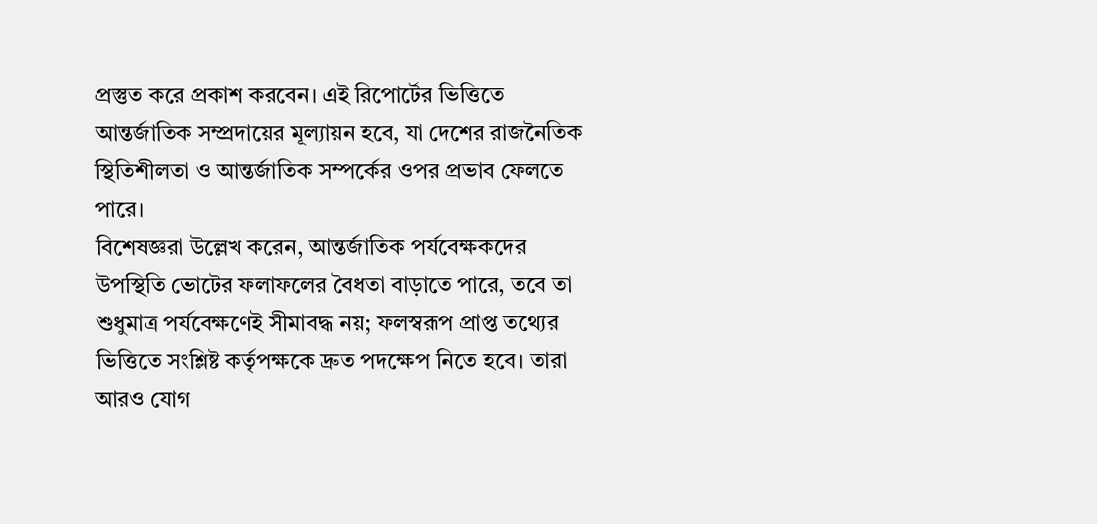প্রস্তুত করে প্রকাশ করবেন। এই রিপোর্টের ভিত্তিতে আন্তর্জাতিক সম্প্রদায়ের মূল্যায়ন হবে, যা দেশের রাজনৈতিক স্থিতিশীলতা ও আন্তর্জাতিক সম্পর্কের ওপর প্রভাব ফেলতে পারে।
বিশেষজ্ঞরা উল্লেখ করেন, আন্তর্জাতিক পর্যবেক্ষকদের উপস্থিতি ভোটের ফলাফলের বৈধতা বাড়াতে পারে, তবে তা শুধুমাত্র পর্যবেক্ষণেই সীমাবদ্ধ নয়; ফলস্বরূপ প্রাপ্ত তথ্যের ভিত্তিতে সংশ্লিষ্ট কর্তৃপক্ষকে দ্রুত পদক্ষেপ নিতে হবে। তারা আরও যোগ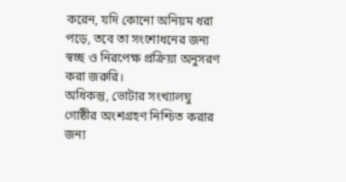করেন, যদি কোনো অনিয়ম ধরা পড়ে, তবে তা সংশোধনের জন্য স্বচ্ছ ও নিরপেক্ষ প্রক্রিয়া অনুসরণ করা জরুরি।
অধিকন্তু, ভোটার সংখ্যালঘু গোষ্ঠীর অংশগ্রহণ নিশ্চিত করার জন্য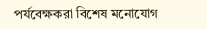পর্যবেক্ষকরা বিশেষ মনোযোগ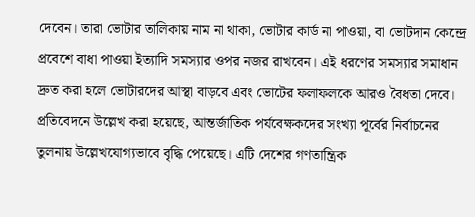দেবেন। তারা ভোটার তালিকায় নাম না থাকা, ভোটার কার্ড না পাওয়া, বা ভোটদান কেন্দ্রে প্রবেশে বাধা পাওয়া ইত্যাদি সমস্যার ওপর নজর রাখবেন। এই ধরণের সমস্যার সমাধান দ্রুত করা হলে ভোটারদের আস্থা বাড়বে এবং ভোটের ফলাফলকে আরও বৈধতা দেবে।
প্রতিবেদনে উল্লেখ করা হয়েছে, আন্তর্জাতিক পর্যবেক্ষকদের সংখ্যা পূর্বের নির্বাচনের তুলনায় উল্লেখযোগ্যভাবে বৃদ্ধি পেয়েছে। এটি দেশের গণতান্ত্রিক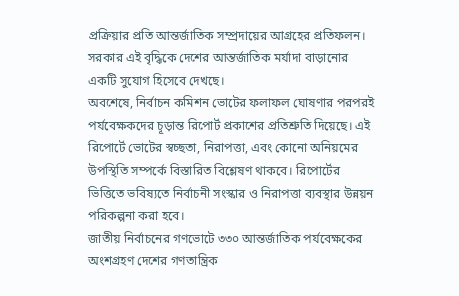প্রক্রিয়ার প্রতি আন্তর্জাতিক সম্প্রদায়ের আগ্রহের প্রতিফলন। সরকার এই বৃদ্ধিকে দেশের আন্তর্জাতিক মর্যাদা বাড়ানোর একটি সুযোগ হিসেবে দেখছে।
অবশেষে, নির্বাচন কমিশন ভোটের ফলাফল ঘোষণার পরপরই পর্যবেক্ষকদের চূড়ান্ত রিপোর্ট প্রকাশের প্রতিশ্রুতি দিয়েছে। এই রিপোর্টে ভোটের স্বচ্ছতা, নিরাপত্তা, এবং কোনো অনিয়মের উপস্থিতি সম্পর্কে বিস্তারিত বিশ্লেষণ থাকবে। রিপোর্টের ভিত্তিতে ভবিষ্যতে নির্বাচনী সংস্কার ও নিরাপত্তা ব্যবস্থার উন্নয়ন পরিকল্পনা করা হবে।
জাতীয় নির্বাচনের গণভোটে ৩৩০ আন্তর্জাতিক পর্যবেক্ষকের অংশগ্রহণ দেশের গণতান্ত্রিক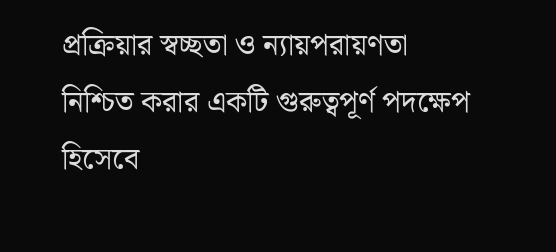প্রক্রিয়ার স্বচ্ছতা ও ন্যায়পরায়ণতা নিশ্চিত করার একটি গুরুত্বপূর্ণ পদক্ষেপ হিসেবে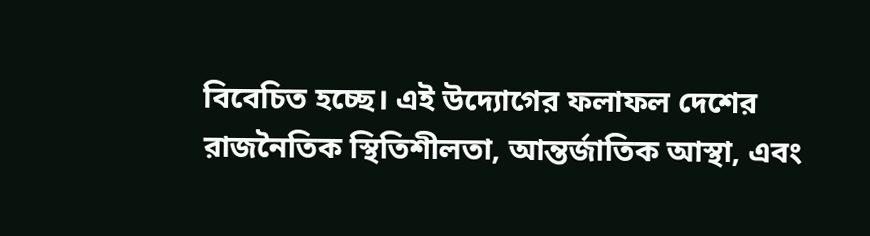বিবেচিত হচ্ছে। এই উদ্যোগের ফলাফল দেশের রাজনৈতিক স্থিতিশীলতা, আন্তর্জাতিক আস্থা, এবং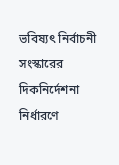ভবিষ্যৎ নির্বাচনী সংস্কারের দিকনির্দেশনা নির্ধারণে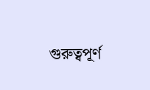গুরুত্বপূর্ণ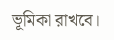ভূমিকা রাখবে।